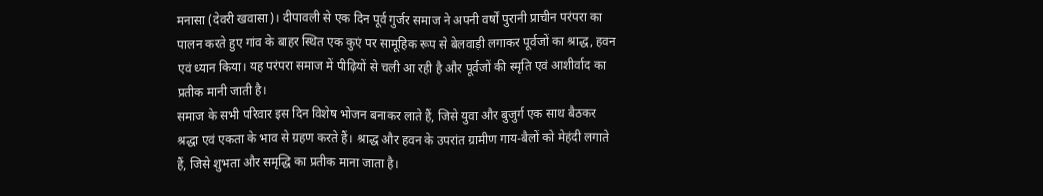मनासा (देवरी खवासा)। दीपावली से एक दिन पूर्व गुर्जर समाज ने अपनी वर्षों पुरानी प्राचीन परंपरा का पालन करते हुए गांव के बाहर स्थित एक कुएं पर सामूहिक रूप से बेलवाड़ी लगाकर पूर्वजों का श्राद्ध, हवन एवं ध्यान किया। यह परंपरा समाज में पीढ़ियों से चली आ रही है और पूर्वजों की स्मृति एवं आशीर्वाद का प्रतीक मानी जाती है।
समाज के सभी परिवार इस दिन विशेष भोजन बनाकर लाते हैं, जिसे युवा और बुजुर्ग एक साथ बैठकर श्रद्धा एवं एकता के भाव से ग्रहण करते हैं। श्राद्ध और हवन के उपरांत ग्रामीण गाय-बैलों को मेहंदी लगाते हैं, जिसे शुभता और समृद्धि का प्रतीक माना जाता है।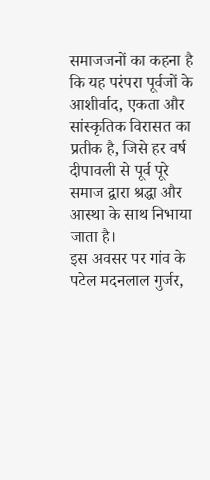समाजजनों का कहना है कि यह परंपरा पूर्वजों के आशीर्वाद, एकता और सांस्कृतिक विरासत का प्रतीक है, जिसे हर वर्ष दीपावली से पूर्व पूरे समाज द्वारा श्रद्धा और आस्था के साथ निभाया जाता है।
इस अवसर पर गांव के पटेल मदनलाल गुर्जर,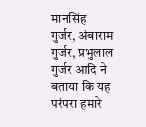मानसिंह गुर्जर, अंबाराम गुर्जर, प्रभुलाल गुर्जर आदि ने बताया कि यह परंपरा हमारे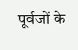पूर्वजों के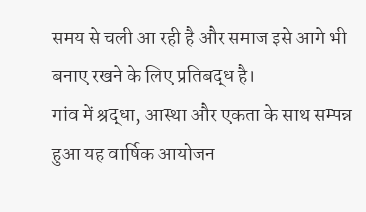समय से चली आ रही है और समाज इसे आगे भी बनाए रखने के लिए प्रतिबद्ध है।
गांव में श्रद्धा, आस्था और एकता के साथ सम्पन्न हुआ यह वार्षिक आयोजन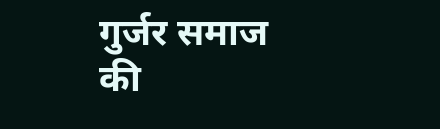गुर्जर समाज की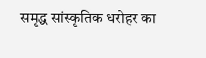समृद्ध सांस्कृतिक धरोहर का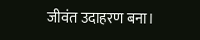जीवंत उदाहरण बना।